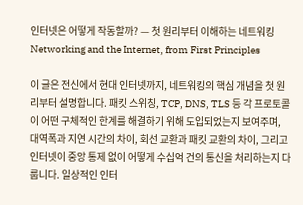인터넷은 어떻게 작동할까? — 첫 원리부터 이해하는 네트워킹
Networking and the Internet, from First Principles

이 글은 전신에서 현대 인터넷까지, 네트워킹의 핵심 개념을 첫 원리부터 설명합니다. 패킷 스위칭, TCP, DNS, TLS 등 각 프로토콜이 어떤 구체적인 한계를 해결하기 위해 도입되었는지 보여주며, 대역폭과 지연 시간의 차이, 회선 교환과 패킷 교환의 차이, 그리고 인터넷이 중앙 통제 없이 어떻게 수십억 건의 통신을 처리하는지 다룹니다. 일상적인 인터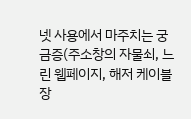넷 사용에서 마주치는 궁금증(주소창의 자물쇠, 느린 웹페이지, 해저 케이블 장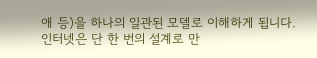애 등)을 하나의 일관된 모델로 이해하게 됩니다.
인터넷은 단 한 번의 설계로 만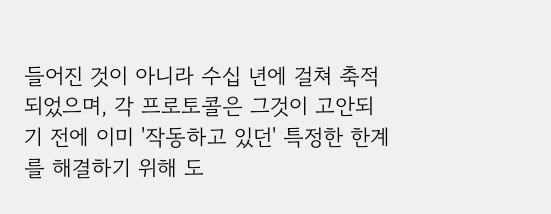들어진 것이 아니라 수십 년에 걸쳐 축적되었으며, 각 프로토콜은 그것이 고안되기 전에 이미 '작동하고 있던' 특정한 한계를 해결하기 위해 도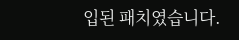입된 패치였습니다.